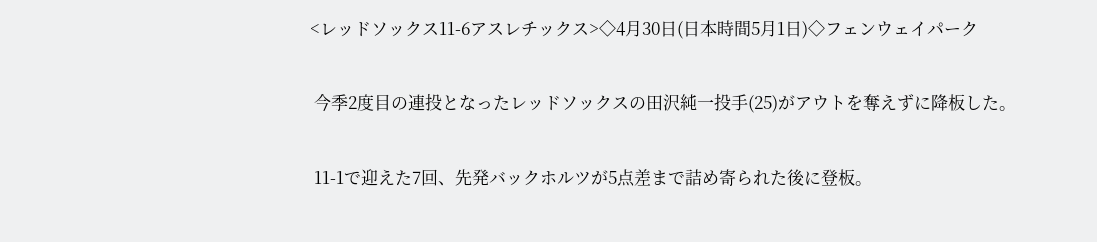<レッドソックス11-6アスレチックス>◇4月30日(日本時間5月1日)◇フェンウェイパーク

 今季2度目の連投となったレッドソックスの田沢純一投手(25)がアウトを奪えずに降板した。

 11-1で迎えた7回、先発バックホルツが5点差まで詰め寄られた後に登板。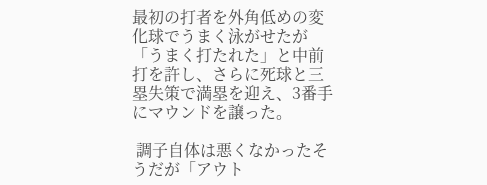最初の打者を外角低めの変化球でうまく泳がせたが「うまく打たれた」と中前打を許し、さらに死球と三塁失策で満塁を迎え、3番手にマウンドを譲った。

 調子自体は悪くなかったそうだが「アウト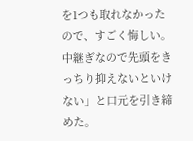を1つも取れなかったので、すごく悔しい。中継ぎなので先頭をきっちり抑えないといけない」と口元を引き締めた。